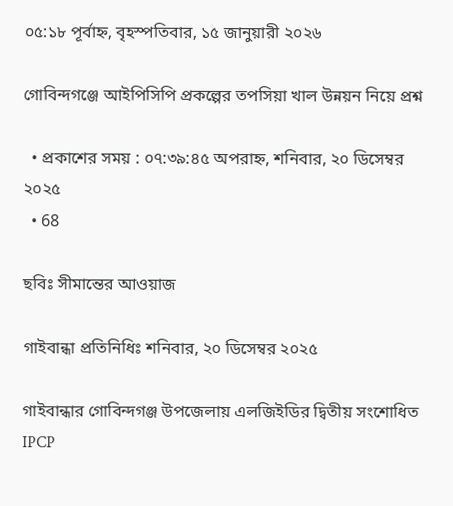০৫:১৮ পূর্বাহ্ন, বৃহস্পতিবার, ১৫ জানুয়ারী ২০২৬

গোবিন্দগঞ্জে আইপিসিপি প্রকল্পের তপসিয়া খাল উন্নয়ন নিয়ে প্রশ্ন

  • প্রকাশের সময় : ০৭:৩৯:৪৫ অপরাহ্ন, শনিবার, ২০ ডিসেম্বর ২০২৫
  • 68

ছবিঃ সীমান্তের আওয়াজ

গাইবান্ধা প্রতিনিধিঃ শনিবার, ২০ ডিসেম্বর ২০২৫

গাইবান্ধার গোবিন্দগঞ্জ উপজেলায় এলজিইডির দ্বিতীয় সংশোধিত IPCP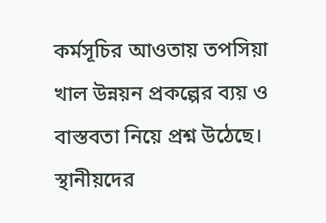কর্মসূচির আওতায় তপসিয়া খাল উন্নয়ন প্রকল্পের ব্যয় ও বাস্তবতা নিয়ে প্রশ্ন উঠেছে। স্থানীয়দের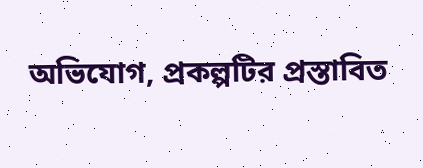অভিযোগ, প্রকল্পটির প্রস্তাবিত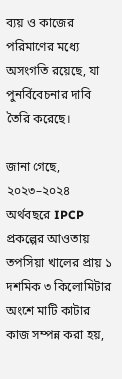ব্যয় ও কাজের পরিমাণের মধ্যে অসংগতি রয়েছে, যা পুনর্বিবেচনার দাবি তৈরি করেছে।

জানা গেছে, ২০২৩–২০২৪ অর্থবছরে IPCP প্রকল্পের আওতায় তপসিয়া খালের প্রায় ১ দশমিক ৩ কিলোমিটার অংশে মাটি কাটার কাজ সম্পন্ন করা হয়,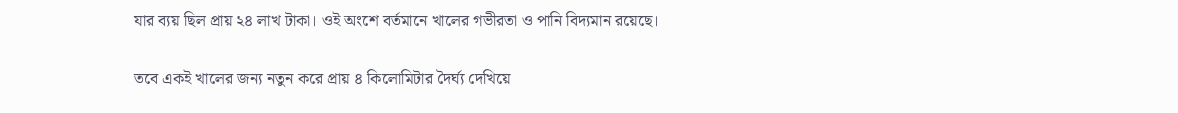যার ব্যয় ছিল প্রায় ২৪ লাখ টাকা। ওই অংশে বর্তমানে খালের গভীরতা ও পানি বিদ্যমান রয়েছে।

তবে একই খালের জন্য নতুন করে প্রায় ৪ কিলোমিটার দৈর্ঘ্য দেখিয়ে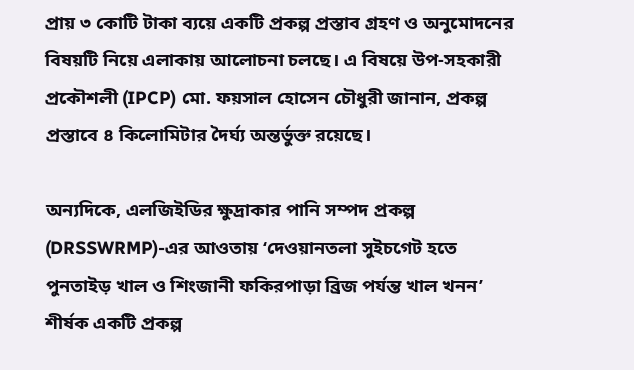প্রায় ৩ কোটি টাকা ব্যয়ে একটি প্রকল্প প্রস্তাব গ্রহণ ও অনুমোদনের বিষয়টি নিয়ে এলাকায় আলোচনা চলছে। এ বিষয়ে উপ-সহকারী প্রকৌশলী (IPCP) মো. ফয়সাল হোসেন চৌধুরী জানান, প্রকল্প প্রস্তাবে ৪ কিলোমিটার দৈর্ঘ্য অন্তর্ভুক্ত রয়েছে।

অন্যদিকে, এলজিইডির ক্ষুদ্রাকার পানি সম্পদ প্রকল্প (DRSSWRMP)-এর আওতায় ‘দেওয়ানতলা সুইচগেট হতে পুনতাইড় খাল ও শিংজানী ফকিরপাড়া ব্রিজ পর্যন্ত খাল খনন’ শীর্ষক একটি প্রকল্প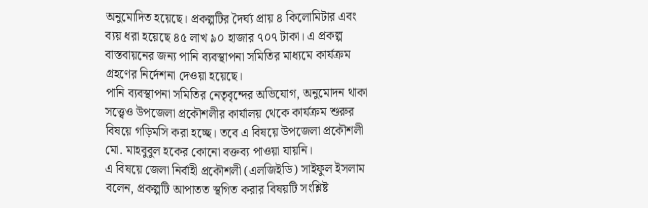অনুমোদিত হয়েছে। প্রকল্পটির দৈর্ঘ্য প্রায় ৪ কিলোমিটার এবং ব্যয় ধরা হয়েছে ৪৫ লাখ ৯০ হাজার ৭০৭ টাকা। এ প্রকল্প বাস্তবায়নের জন্য পানি ব্যবস্থাপনা সমিতির মাধ্যমে কার্যক্রম গ্রহণের নির্দেশনা দেওয়া হয়েছে।
পানি ব্যবস্থাপনা সমিতির নেতৃবৃন্দের অভিযোগ, অনুমোদন থাকা সত্ত্বেও উপজেলা প্রকৌশলীর কার্যালয় থেকে কার্যক্রম শুরুর বিষয়ে গড়িমসি করা হচ্ছে। তবে এ বিষয়ে উপজেলা প্রকৌশলী মো. মাহবুবুল হকের কোনো বক্তব্য পাওয়া যায়নি।
এ বিষয়ে জেলা নির্বাহী প্রকৌশলী (এলজিইডি) সাইফুল ইসলাম বলেন, প্রকল্পটি আপাতত স্থগিত করার বিষয়টি সংশ্লিষ্ট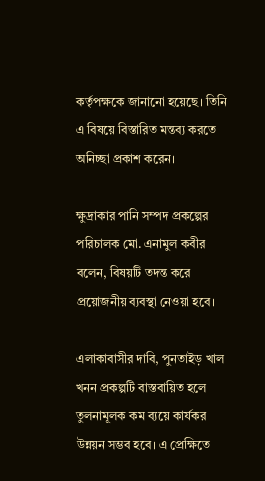কর্তৃপক্ষকে জানানো হয়েছে। তিনি এ বিষয়ে বিস্তারিত মন্তব্য করতে অনিচ্ছা প্রকাশ করেন।

ক্ষুদ্রাকার পানি সম্পদ প্রকল্পের পরিচালক মো. এনামুল কবীর বলেন, বিষয়টি তদন্ত করে প্রয়োজনীয় ব্যবস্থা নেওয়া হবে।

এলাকাবাসীর দাবি, পুনতাইড় খাল খনন প্রকল্পটি বাস্তবায়িত হলে তুলনামূলক কম ব্যয়ে কার্যকর উন্নয়ন সম্ভব হবে। এ প্রেক্ষিতে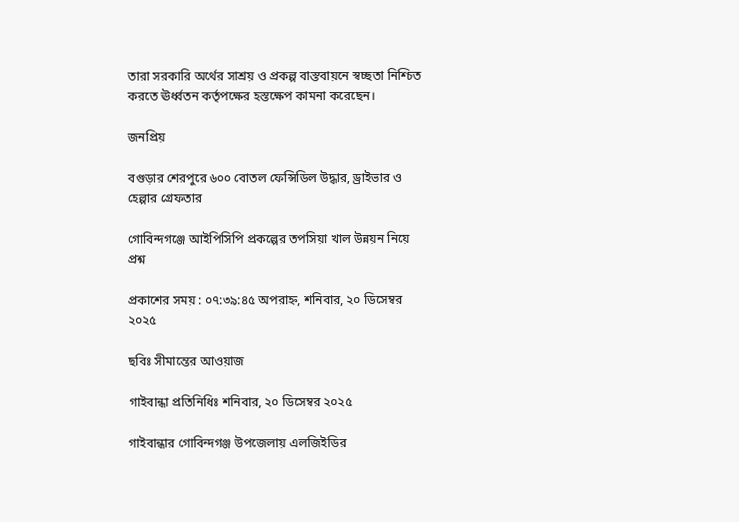তারা সরকারি অর্থের সাশ্রয় ও প্রকল্প বাস্তবায়নে স্বচ্ছতা নিশ্চিত করতে ঊর্ধ্বতন কর্তৃপক্ষের হস্তক্ষেপ কামনা করেছেন।

জনপ্রিয়

বগুড়ার শেরপুরে ৬০০ বোতল ফেন্সিডিল উদ্ধার, ড্রাইভার ও হেল্পার গ্রেফতার

গোবিন্দগঞ্জে আইপিসিপি প্রকল্পের তপসিয়া খাল উন্নয়ন নিয়ে প্রশ্ন

প্রকাশের সময় : ০৭:৩৯:৪৫ অপরাহ্ন, শনিবার, ২০ ডিসেম্বর ২০২৫

ছবিঃ সীমান্তের আওয়াজ

গাইবান্ধা প্রতিনিধিঃ শনিবার, ২০ ডিসেম্বর ২০২৫

গাইবান্ধার গোবিন্দগঞ্জ উপজেলায় এলজিইডির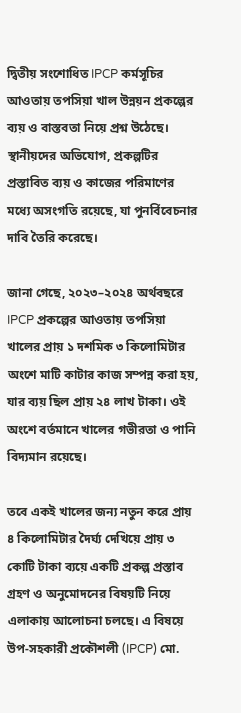দ্বিতীয় সংশোধিত IPCP কর্মসূচির আওতায় তপসিয়া খাল উন্নয়ন প্রকল্পের ব্যয় ও বাস্তবতা নিয়ে প্রশ্ন উঠেছে। স্থানীয়দের অভিযোগ, প্রকল্পটির প্রস্তাবিত ব্যয় ও কাজের পরিমাণের মধ্যে অসংগতি রয়েছে, যা পুনর্বিবেচনার দাবি তৈরি করেছে।

জানা গেছে, ২০২৩–২০২৪ অর্থবছরে IPCP প্রকল্পের আওতায় তপসিয়া খালের প্রায় ১ দশমিক ৩ কিলোমিটার অংশে মাটি কাটার কাজ সম্পন্ন করা হয়, যার ব্যয় ছিল প্রায় ২৪ লাখ টাকা। ওই অংশে বর্তমানে খালের গভীরতা ও পানি বিদ্যমান রয়েছে।

তবে একই খালের জন্য নতুন করে প্রায় ৪ কিলোমিটার দৈর্ঘ্য দেখিয়ে প্রায় ৩ কোটি টাকা ব্যয়ে একটি প্রকল্প প্রস্তাব গ্রহণ ও অনুমোদনের বিষয়টি নিয়ে এলাকায় আলোচনা চলছে। এ বিষয়ে উপ-সহকারী প্রকৌশলী (IPCP) মো.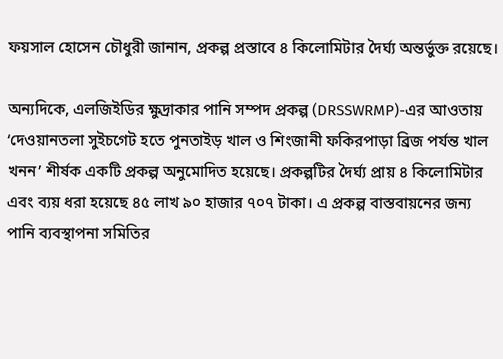ফয়সাল হোসেন চৌধুরী জানান, প্রকল্প প্রস্তাবে ৪ কিলোমিটার দৈর্ঘ্য অন্তর্ভুক্ত রয়েছে।

অন্যদিকে, এলজিইডির ক্ষুদ্রাকার পানি সম্পদ প্রকল্প (DRSSWRMP)-এর আওতায় ‘দেওয়ানতলা সুইচগেট হতে পুনতাইড় খাল ও শিংজানী ফকিরপাড়া ব্রিজ পর্যন্ত খাল খনন’ শীর্ষক একটি প্রকল্প অনুমোদিত হয়েছে। প্রকল্পটির দৈর্ঘ্য প্রায় ৪ কিলোমিটার এবং ব্যয় ধরা হয়েছে ৪৫ লাখ ৯০ হাজার ৭০৭ টাকা। এ প্রকল্প বাস্তবায়নের জন্য পানি ব্যবস্থাপনা সমিতির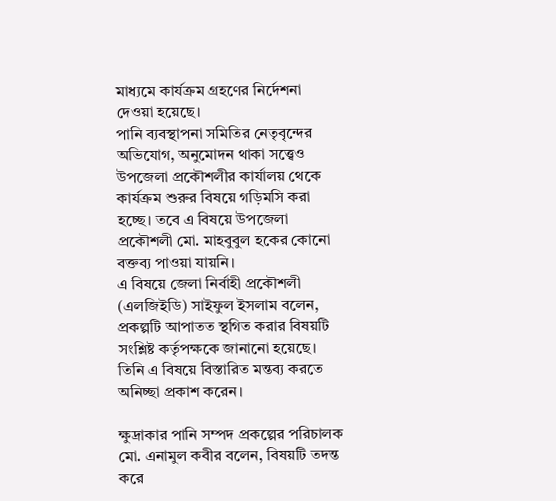মাধ্যমে কার্যক্রম গ্রহণের নির্দেশনা দেওয়া হয়েছে।
পানি ব্যবস্থাপনা সমিতির নেতৃবৃন্দের অভিযোগ, অনুমোদন থাকা সত্ত্বেও উপজেলা প্রকৌশলীর কার্যালয় থেকে কার্যক্রম শুরুর বিষয়ে গড়িমসি করা হচ্ছে। তবে এ বিষয়ে উপজেলা প্রকৌশলী মো. মাহবুবুল হকের কোনো বক্তব্য পাওয়া যায়নি।
এ বিষয়ে জেলা নির্বাহী প্রকৌশলী (এলজিইডি) সাইফুল ইসলাম বলেন, প্রকল্পটি আপাতত স্থগিত করার বিষয়টি সংশ্লিষ্ট কর্তৃপক্ষকে জানানো হয়েছে। তিনি এ বিষয়ে বিস্তারিত মন্তব্য করতে অনিচ্ছা প্রকাশ করেন।

ক্ষুদ্রাকার পানি সম্পদ প্রকল্পের পরিচালক মো. এনামুল কবীর বলেন, বিষয়টি তদন্ত করে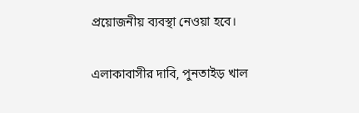প্রয়োজনীয় ব্যবস্থা নেওয়া হবে।

এলাকাবাসীর দাবি, পুনতাইড় খাল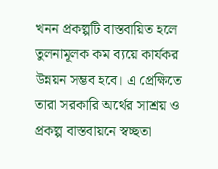খনন প্রকল্পটি বাস্তবায়িত হলে তুলনামূলক কম ব্যয়ে কার্যকর উন্নয়ন সম্ভব হবে। এ প্রেক্ষিতে তারা সরকারি অর্থের সাশ্রয় ও প্রকল্প বাস্তবায়নে স্বচ্ছতা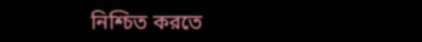নিশ্চিত করতে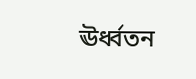ঊর্ধ্বতন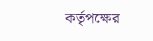কর্তৃপক্ষের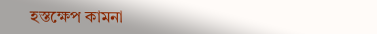হস্তক্ষেপ কামনা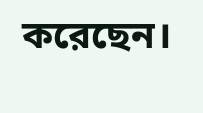করেছেন।